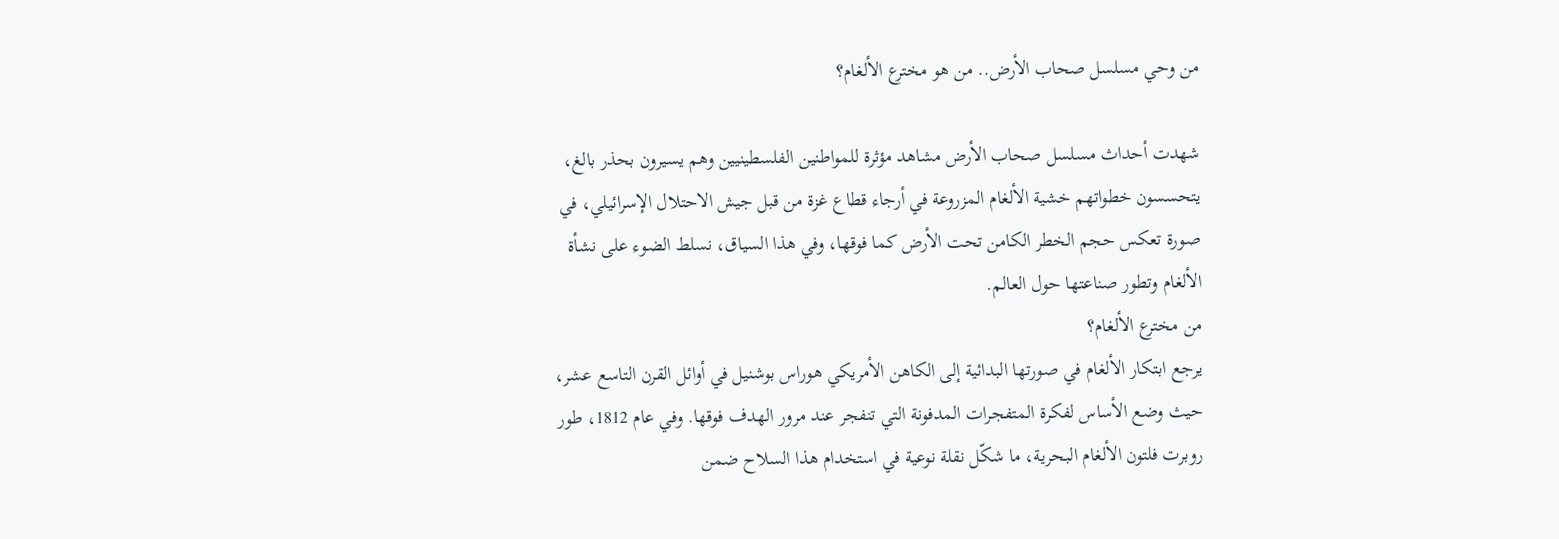من وحي مسلسل صحاب الأرض.. من هو مخترع الألغام؟

شهدت أحداث مسلسل صحاب الأرض مشاهد مؤثرة للمواطنين الفلسطينيين وهم يسيرون بحذر بالغ، يتحسسون خطواتهم خشية الألغام المزروعة في أرجاء قطاع غزة من قبل جيش الاحتلال الإسرائيلي، في صورة تعكس حجم الخطر الكامن تحت الأرض كما فوقها، وفي هذا السياق، نسلط الضوء على نشأة الألغام وتطور صناعتها حول العالم.
من مخترع الألغام؟
يرجع ابتكار الألغام في صورتها البدائية إلى الكاهن الأمريكي هوراس بوشنيل في أوائل القرن التاسع عشر، حيث وضع الأساس لفكرة المتفجرات المدفونة التي تنفجر عند مرور الهدف فوقها. وفي عام 1812، طور روبرت فلتون الألغام البحرية، ما شكّل نقلة نوعية في استخدام هذا السلاح ضمن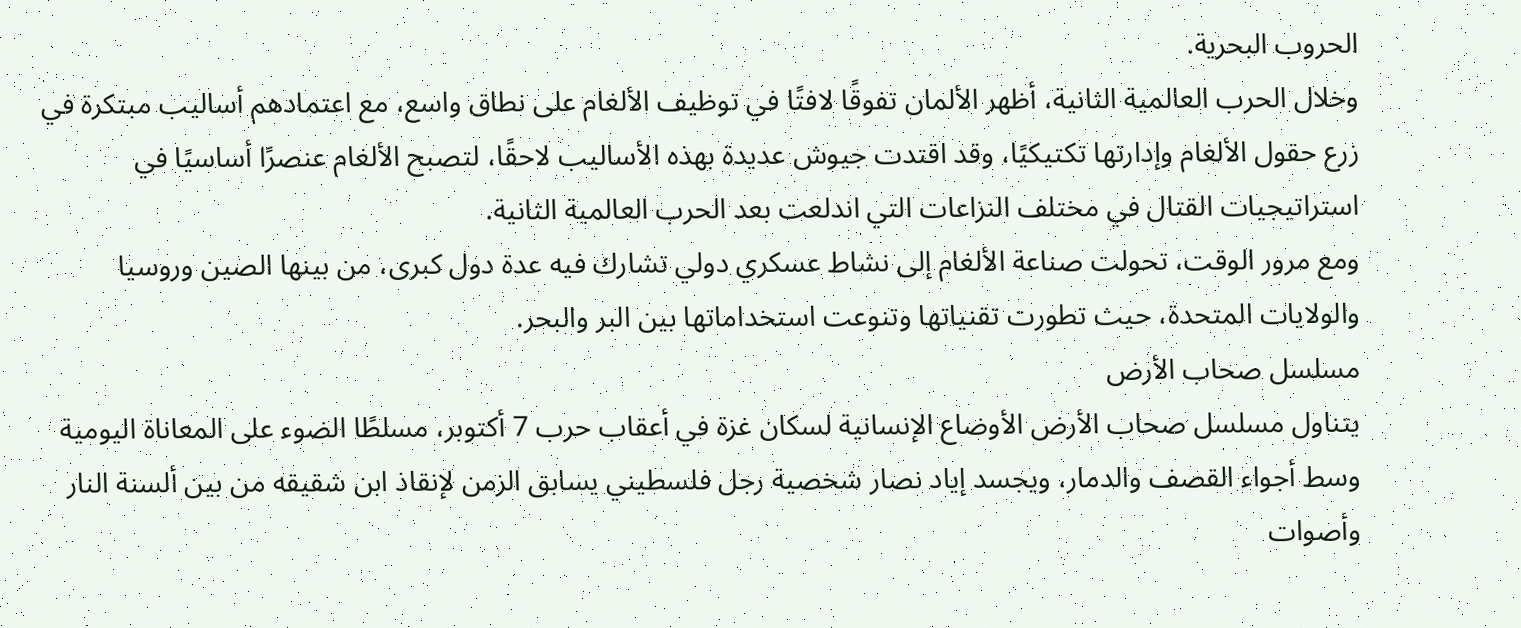الحروب البحرية.
وخلال الحرب العالمية الثانية، أظهر الألمان تفوقًا لافتًا في توظيف الألغام على نطاق واسع، مع اعتمادهم أساليب مبتكرة في زرع حقول الألغام وإدارتها تكتيكيًا، وقد اقتدت جيوش عديدة بهذه الأساليب لاحقًا، لتصبح الألغام عنصرًا أساسيًا في استراتيجيات القتال في مختلف النزاعات التي اندلعت بعد الحرب العالمية الثانية.
ومع مرور الوقت، تحولت صناعة الألغام إلى نشاط عسكري دولي تشارك فيه عدة دول كبرى، من بينها الصين وروسيا والولايات المتحدة، حيث تطورت تقنياتها وتنوعت استخداماتها بين البر والبحر.
مسلسل صحاب الأرض
يتناول مسلسل صحاب الأرض الأوضاع الإنسانية لسكان غزة في أعقاب حرب 7 أكتوبر، مسلطًا الضوء على المعاناة اليومية وسط أجواء القصف والدمار، ويجسد إياد نصار شخصية رجل فلسطيني يسابق الزمن لإنقاذ ابن شقيقه من بين ألسنة النار وأصوات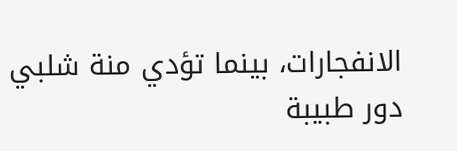الانفجارات، بينما تؤدي منة شلبي دور طبيبة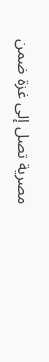مصرية تصل إلى غزة ضمن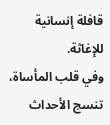قافلة إنسانية للإغاثة.
وفي قلب المأساة، تنسج الأحداث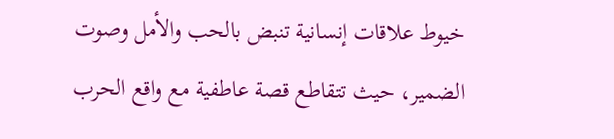خيوط علاقات إنسانية تنبض بالحب والأمل وصوت الضمير، حيث تتقاطع قصة عاطفية مع واقع الحرب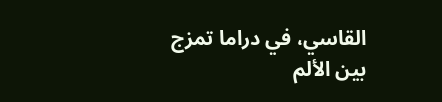القاسي، في دراما تمزج بين الألم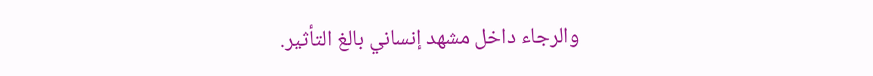والرجاء داخل مشهد إنساني بالغ التأثير.